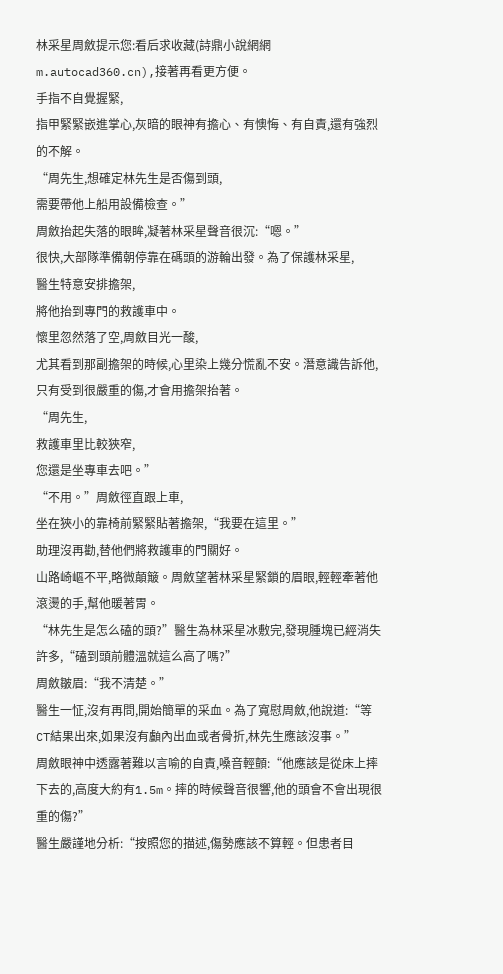林采星周斂提示您:看后求收藏(詩鼎小說網網m.autocad360.cn),接著再看更方便。
手指不自覺握緊,
指甲緊緊嵌進掌心,灰暗的眼神有擔心、有懊悔、有自責,還有強烈的不解。
“周先生,想確定林先生是否傷到頭,
需要帶他上船用設備檢查。”
周斂抬起失落的眼眸,凝著林采星聲音很沉:“嗯。”
很快,大部隊準備朝停靠在碼頭的游輪出發。為了保護林采星,
醫生特意安排擔架,
將他抬到專門的救護車中。
懷里忽然落了空,周斂目光一酸,
尤其看到那副擔架的時候,心里染上幾分慌亂不安。潛意識告訴他,只有受到很嚴重的傷,才會用擔架抬著。
“周先生,
救護車里比較狹窄,
您還是坐專車去吧。”
“不用。”周斂徑直跟上車,
坐在狹小的靠椅前緊緊貼著擔架,“我要在這里。”
助理沒再勸,替他們將救護車的門關好。
山路崎嶇不平,略微顛簸。周斂望著林采星緊鎖的眉眼,輕輕牽著他滾燙的手,幫他暖著胃。
“林先生是怎么磕的頭?”醫生為林采星冰敷完,發現腫塊已經消失許多,“磕到頭前體溫就這么高了嗎?”
周斂皺眉:“我不清楚。”
醫生一怔,沒有再問,開始簡單的采血。為了寬慰周斂,他說道:“等CT結果出來,如果沒有顱內出血或者骨折,林先生應該沒事。”
周斂眼神中透露著難以言喻的自責,嗓音輕顫:“他應該是從床上摔下去的,高度大約有1.5m。摔的時候聲音很響,他的頭會不會出現很重的傷?”
醫生嚴謹地分析:“按照您的描述,傷勢應該不算輕。但患者目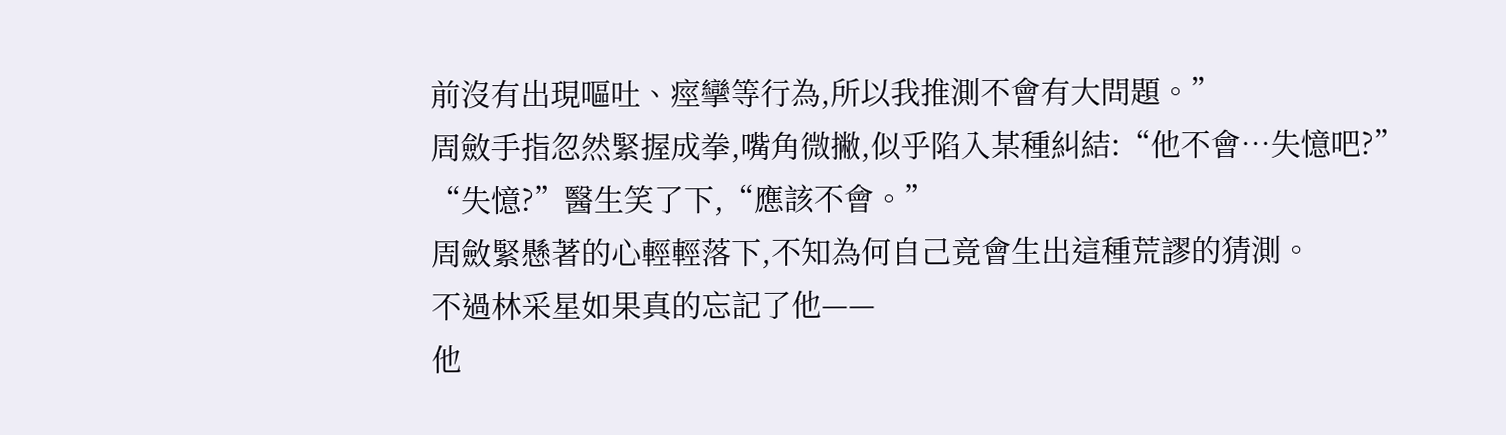前沒有出現嘔吐、痙攣等行為,所以我推測不會有大問題。”
周斂手指忽然緊握成拳,嘴角微撇,似乎陷入某種糾結:“他不會…失憶吧?”
“失憶?”醫生笑了下,“應該不會。”
周斂緊懸著的心輕輕落下,不知為何自己竟會生出這種荒謬的猜測。
不過林采星如果真的忘記了他——
他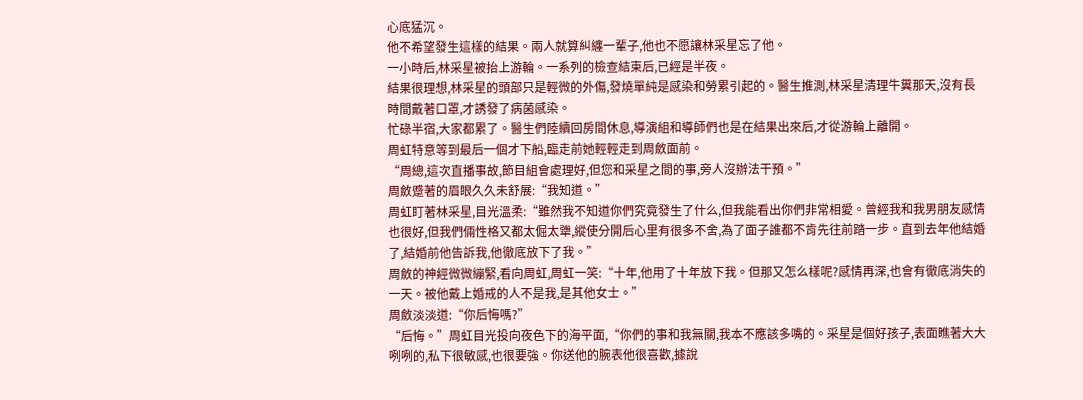心底猛沉。
他不希望發生這樣的結果。兩人就算糾纏一輩子,他也不愿讓林采星忘了他。
一小時后,林采星被抬上游輪。一系列的檢查結束后,已經是半夜。
結果很理想,林采星的頭部只是輕微的外傷,發燒單純是感染和勞累引起的。醫生推測,林采星清理牛糞那天,沒有長時間戴著口罩,才誘發了病菌感染。
忙碌半宿,大家都累了。醫生們陸續回房間休息,導演組和導師們也是在結果出來后,才從游輪上離開。
周虹特意等到最后一個才下船,臨走前她輕輕走到周斂面前。
“周總,這次直播事故,節目組會處理好,但您和采星之間的事,旁人沒辦法干預。”
周斂蹙著的眉眼久久未舒展:“我知道。”
周虹盯著林采星,目光溫柔:“雖然我不知道你們究竟發生了什么,但我能看出你們非常相愛。曾經我和我男朋友感情也很好,但我們倆性格又都太倔太犟,縱使分開后心里有很多不舍,為了面子誰都不肯先往前踏一步。直到去年他結婚了,結婚前他告訴我,他徹底放下了我。”
周斂的神經微微繃緊,看向周虹,周虹一笑:“十年,他用了十年放下我。但那又怎么樣呢?感情再深,也會有徹底消失的一天。被他戴上婚戒的人不是我,是其他女士。”
周斂淡淡道:“你后悔嗎?”
“后悔。”周虹目光投向夜色下的海平面,“你們的事和我無關,我本不應該多嘴的。采星是個好孩子,表面瞧著大大咧咧的,私下很敏感,也很要強。你送他的腕表他很喜歡,據說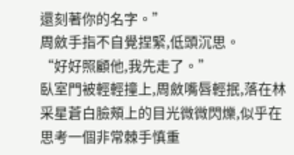還刻著你的名字。”
周斂手指不自覺捏緊,低頭沉思。
“好好照顧他,我先走了。”
臥室門被輕輕撞上,周斂嘴唇輕抿,落在林采星蒼白臉頰上的目光微微閃爍,似乎在思考一個非常棘手慎重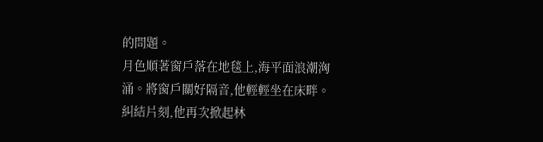的問題。
月色順著窗戶落在地毯上,海平面浪潮洶涌。將窗戶關好隔音,他輕輕坐在床畔。
糾結片刻,他再次掀起林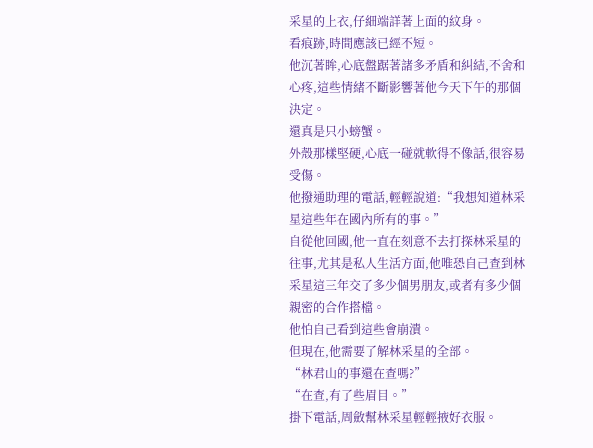采星的上衣,仔細端詳著上面的紋身。
看痕跡,時間應該已經不短。
他沉著眸,心底盤踞著諸多矛盾和糾結,不舍和心疼,這些情緒不斷影響著他今天下午的那個決定。
還真是只小螃蟹。
外殼那樣堅硬,心底一碰就軟得不像話,很容易受傷。
他撥通助理的電話,輕輕說道:“我想知道林采星這些年在國內所有的事。”
自從他回國,他一直在刻意不去打探林采星的往事,尤其是私人生活方面,他唯恐自己查到林采星這三年交了多少個男朋友,或者有多少個親密的合作搭檔。
他怕自己看到這些會崩潰。
但現在,他需要了解林采星的全部。
“林君山的事還在查嗎?”
“在查,有了些眉目。”
掛下電話,周斂幫林采星輕輕掖好衣服。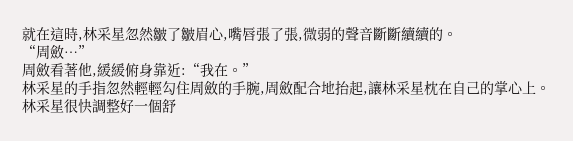就在這時,林采星忽然皺了皺眉心,嘴唇張了張,微弱的聲音斷斷續續的。
“周斂…”
周斂看著他,緩緩俯身靠近:“我在。”
林采星的手指忽然輕輕勾住周斂的手腕,周斂配合地抬起,讓林采星枕在自己的掌心上。
林采星很快調整好一個舒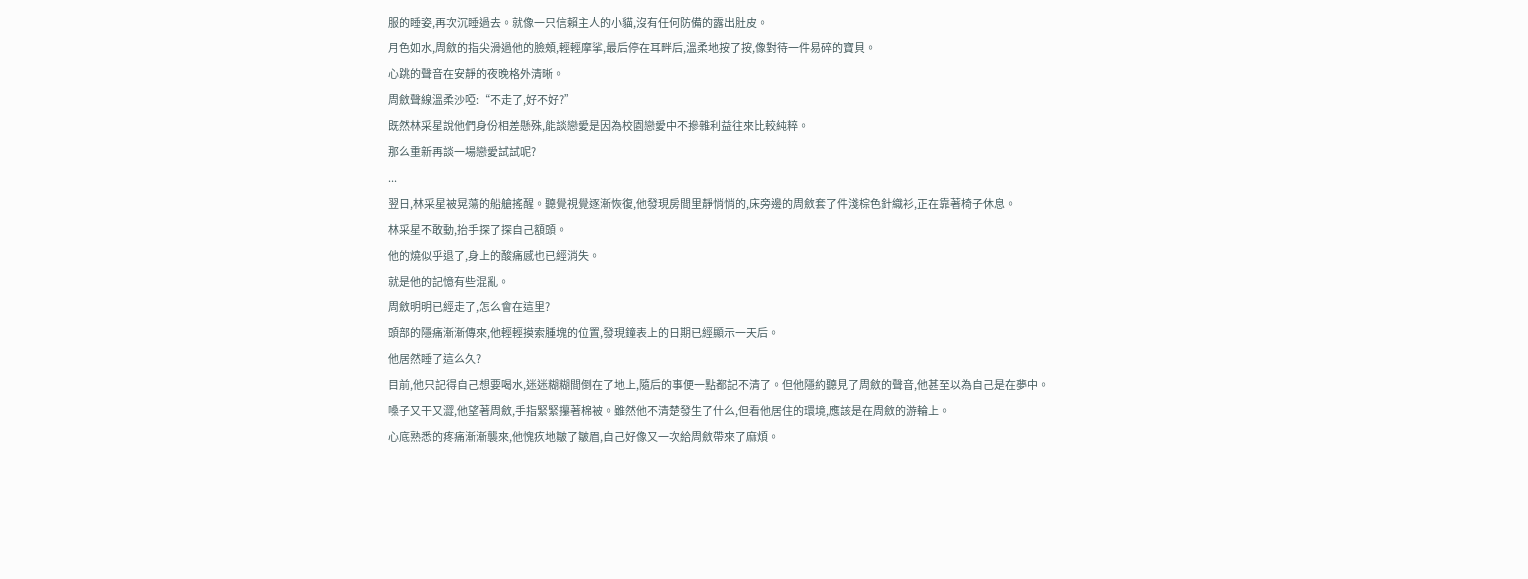服的睡姿,再次沉睡過去。就像一只信賴主人的小貓,沒有任何防備的露出肚皮。
月色如水,周斂的指尖滑過他的臉頰,輕輕摩挲,最后停在耳畔后,溫柔地按了按,像對待一件易碎的寶貝。
心跳的聲音在安靜的夜晚格外清晰。
周斂聲線溫柔沙啞:“不走了,好不好?”
既然林采星說他們身份相差懸殊,能談戀愛是因為校園戀愛中不摻雜利益往來比較純粹。
那么重新再談一場戀愛試試呢?
...
翌日,林采星被晃蕩的船艙搖醒。聽覺視覺逐漸恢復,他發現房間里靜悄悄的,床旁邊的周斂套了件淺棕色針織衫,正在靠著椅子休息。
林采星不敢動,抬手探了探自己額頭。
他的燒似乎退了,身上的酸痛感也已經消失。
就是他的記憶有些混亂。
周斂明明已經走了,怎么會在這里?
頭部的隱痛漸漸傳來,他輕輕摸索腫塊的位置,發現鐘表上的日期已經顯示一天后。
他居然睡了這么久?
目前,他只記得自己想要喝水,迷迷糊糊間倒在了地上,隨后的事便一點都記不清了。但他隱約聽見了周斂的聲音,他甚至以為自己是在夢中。
嗓子又干又澀,他望著周斂,手指緊緊攥著棉被。雖然他不清楚發生了什么,但看他居住的環境,應該是在周斂的游輪上。
心底熟悉的疼痛漸漸襲來,他愧疚地皺了皺眉,自己好像又一次給周斂帶來了麻煩。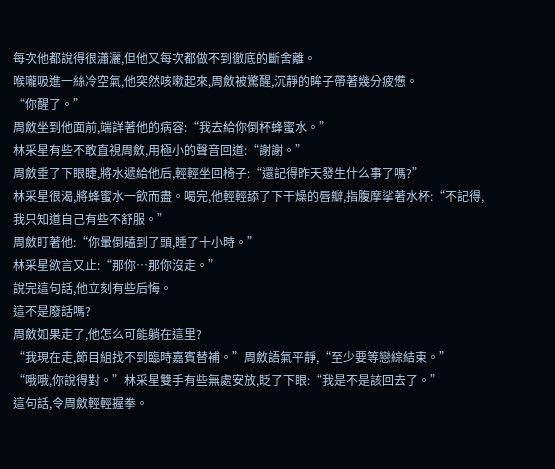每次他都說得很瀟灑,但他又每次都做不到徹底的斷舍離。
喉嚨吸進一絲冷空氣,他突然咳嗽起來,周斂被驚醒,沉靜的眸子帶著幾分疲憊。
“你醒了。”
周斂坐到他面前,端詳著他的病容:“我去給你倒杯蜂蜜水。”
林采星有些不敢直視周斂,用極小的聲音回道:“謝謝。”
周斂垂了下眼睫,將水遞給他后,輕輕坐回椅子:“還記得昨天發生什么事了嗎?”
林采星很渴,將蜂蜜水一飲而盡。喝完,他輕輕舔了下干燥的唇瓣,指腹摩挲著水杯:“不記得,我只知道自己有些不舒服。”
周斂盯著他:“你暈倒磕到了頭,睡了十小時。”
林采星欲言又止:“那你…那你沒走。”
說完這句話,他立刻有些后悔。
這不是廢話嗎?
周斂如果走了,他怎么可能躺在這里?
“我現在走,節目組找不到臨時嘉賓替補。”周斂語氣平靜,“至少要等戀綜結束。”
“哦哦,你說得對。”林采星雙手有些無處安放,眨了下眼:“我是不是該回去了。”
這句話,令周斂輕輕握拳。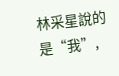林采星說的是“我”,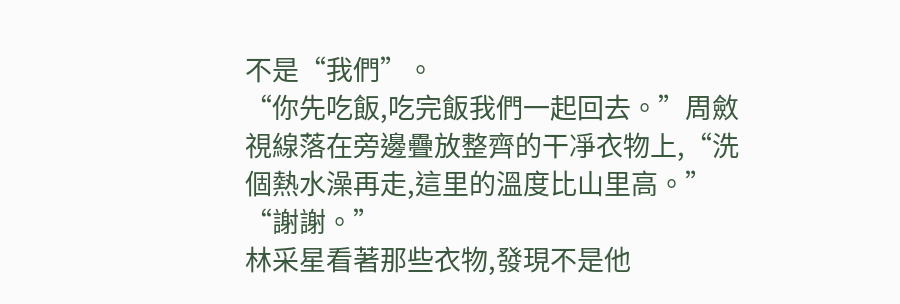不是“我們”。
“你先吃飯,吃完飯我們一起回去。”周斂視線落在旁邊疊放整齊的干凈衣物上,“洗個熱水澡再走,這里的溫度比山里高。”
“謝謝。”
林采星看著那些衣物,發現不是他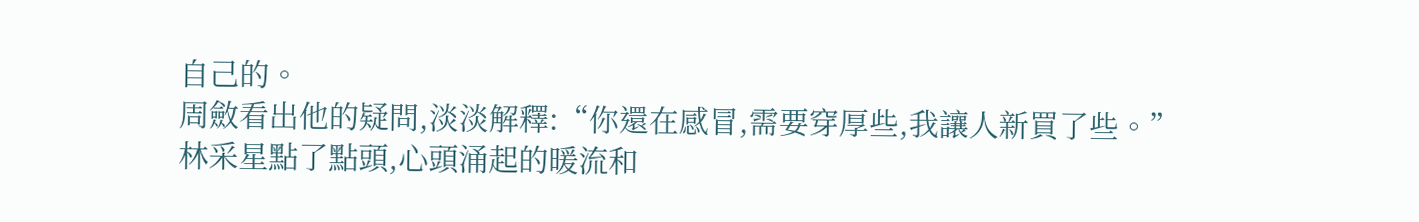自己的。
周斂看出他的疑問,淡淡解釋:“你還在感冒,需要穿厚些,我讓人新買了些。”
林采星點了點頭,心頭涌起的暖流和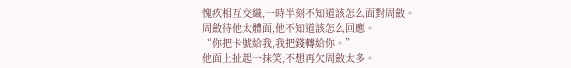愧疚相互交織,一時半刻不知道該怎么面對周斂。
周斂待他太體面,他不知道該怎么回應。
“你把卡號給我,我把錢轉給你。”
他面上扯起一抹笑,不想再欠周斂太多。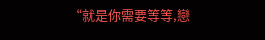“就是你需要等等,戀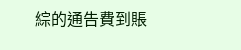綜的通告費到賬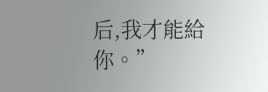后,我才能給你。”